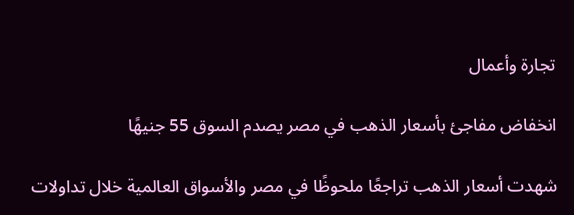تجارة وأعمال

انخفاض مفاجئ بأسعار الذهب في مصر يصدم السوق 55 جنيهًا

شهدت أسعار الذهب تراجعًا ملحوظًا في مصر والأسواق العالمية خلال تداولات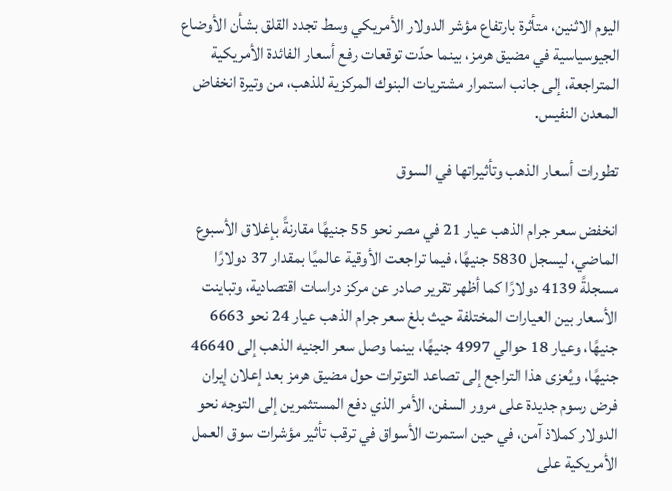اليوم الاثنين، متأثرة بارتفاع مؤشر الدولار الأمريكي وسط تجدد القلق بشأن الأوضاع الجيوسياسية في مضيق هرمز، بينما حدّت توقعات رفع أسعار الفائدة الأمريكية المتراجعة، إلى جانب استمرار مشتريات البنوك المركزية للذهب، من وتيرة انخفاض المعدن النفيس.

تطورات أسعار الذهب وتأثيراتها في السوق

انخفض سعر جرام الذهب عيار 21 في مصر نحو 55 جنيهًا مقارنةً بإغلاق الأسبوع الماضي، ليسجل 5830 جنيهًا، فيما تراجعت الأوقية عالميًا بمقدار 37 دولارًا مسجلةً 4139 دولارًا كما أظهر تقرير صادر عن مركز دراسات اقتصادية، وتباينت الأسعار بين العيارات المختلفة حيث بلغ سعر جرام الذهب عيار 24 نحو 6663 جنيهًا، وعيار 18 حوالي 4997 جنيهًا، بينما وصل سعر الجنيه الذهب إلى 46640 جنيهًا، ويُعزى هذا التراجع إلى تصاعد التوترات حول مضيق هرمز بعد إعلان إيران فرض رسوم جديدة على مرور السفن، الأمر الذي دفع المستثمرين إلى التوجه نحو الدولار كملاذ آمن، في حين استمرت الأسواق في ترقب تأثير مؤشرات سوق العمل الأمريكية على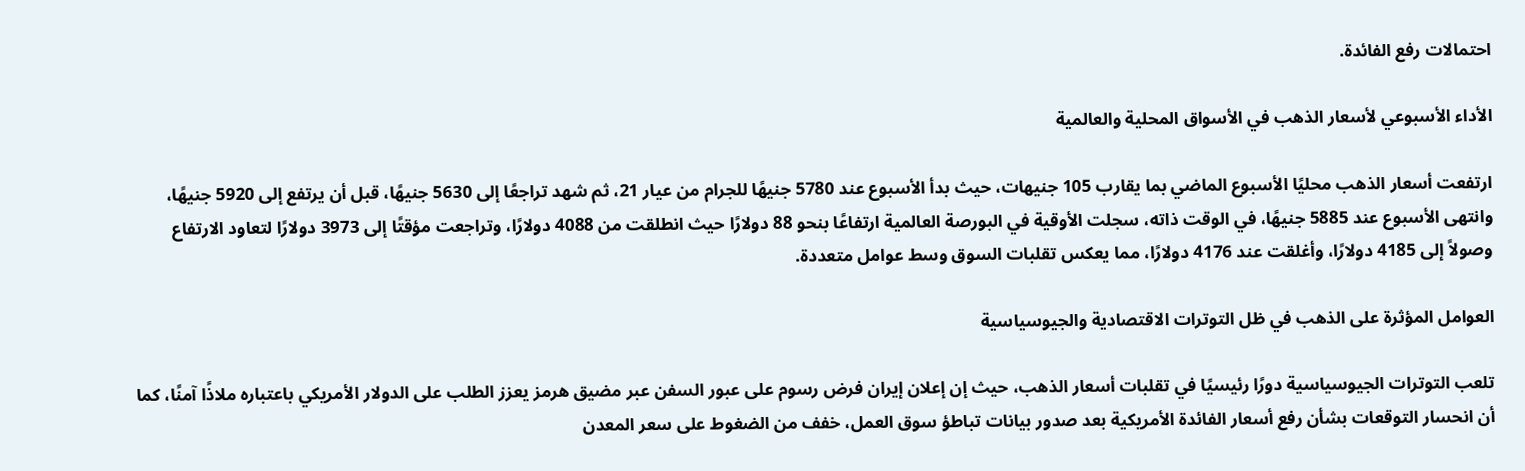احتمالات رفع الفائدة.

الأداء الأسبوعي لأسعار الذهب في الأسواق المحلية والعالمية

ارتفعت أسعار الذهب محليًا الأسبوع الماضي بما يقارب 105 جنيهات، حيث بدأ الأسبوع عند 5780 جنيهًا للجرام من عيار 21، ثم شهد تراجعًا إلى 5630 جنيهًا، قبل أن يرتفع إلى 5920 جنيهًا، وانتهى الأسبوع عند 5885 جنيهًا، في الوقت ذاته، سجلت الأوقية في البورصة العالمية ارتفاعًا بنحو 88 دولارًا حيث انطلقت من 4088 دولارًا، وتراجعت مؤقتًا إلى 3973 دولارًا لتعاود الارتفاع وصولاً إلى 4185 دولارًا، وأغلقت عند 4176 دولارًا، مما يعكس تقلبات السوق وسط عوامل متعددة.

العوامل المؤثرة على الذهب في ظل التوترات الاقتصادية والجيوسياسية

تلعب التوترات الجيوسياسية دورًا رئيسيًا في تقلبات أسعار الذهب، حيث إن إعلان إيران فرض رسوم على عبور السفن عبر مضيق هرمز يعزز الطلب على الدولار الأمريكي باعتباره ملاذًا آمنًا، كما أن انحسار التوقعات بشأن رفع أسعار الفائدة الأمريكية بعد صدور بيانات تباطؤ سوق العمل، خفف من الضغوط على سعر المعدن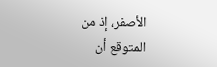الأصفر، إذ من المتوقع أن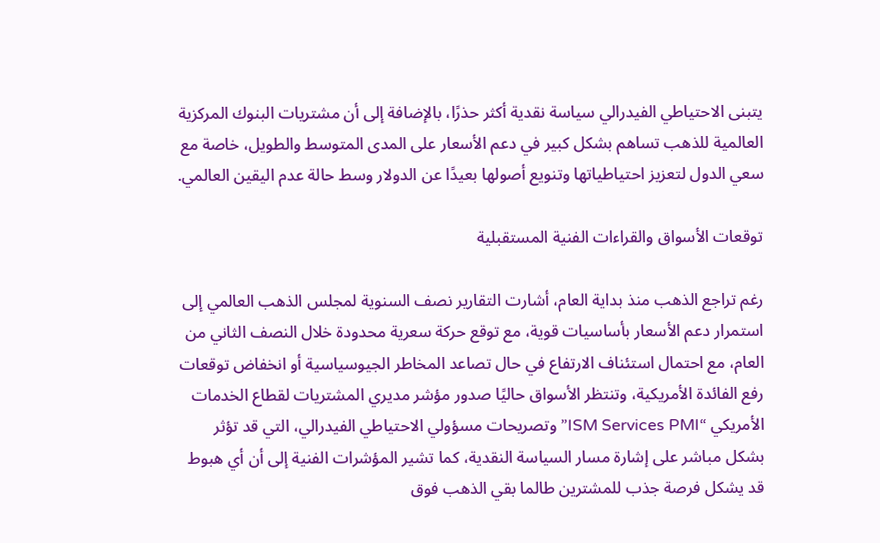يتبنى الاحتياطي الفيدرالي سياسة نقدية أكثر حذرًا، بالإضافة إلى أن مشتريات البنوك المركزية العالمية للذهب تساهم بشكل كبير في دعم الأسعار على المدى المتوسط والطويل، خاصة مع سعي الدول لتعزيز احتياطياتها وتنويع أصولها بعيدًا عن الدولار وسط حالة عدم اليقين العالمي.

توقعات الأسواق والقراءات الفنية المستقبلية

رغم تراجع الذهب منذ بداية العام، أشارت التقارير نصف السنوية لمجلس الذهب العالمي إلى استمرار دعم الأسعار بأساسيات قوية، مع توقع حركة سعرية محدودة خلال النصف الثاني من العام، مع احتمال استئناف الارتفاع في حال تصاعد المخاطر الجيوسياسية أو انخفاض توقعات رفع الفائدة الأمريكية، وتنتظر الأسواق حاليًا صدور مؤشر مديري المشتريات لقطاع الخدمات الأمريكي “ISM Services PMI” وتصريحات مسؤولي الاحتياطي الفيدرالي، التي قد تؤثر بشكل مباشر على إشارة مسار السياسة النقدية، كما تشير المؤشرات الفنية إلى أن أي هبوط قد يشكل فرصة جذب للمشترين طالما بقي الذهب فوق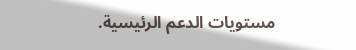مستويات الدعم الرئيسية.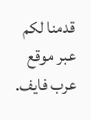قدمنا لكم عبر موقع عرب فايف.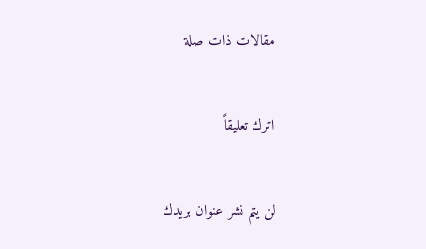مقالات ذات صلة

اترك تعليقاً

لن يتم نشر عنوان بريدك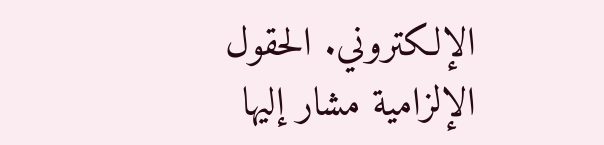الإلكتروني. الحقول الإلزامية مشار إليها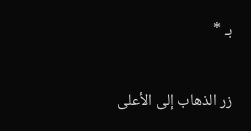بـ *

زر الذهاب إلى الأعلى